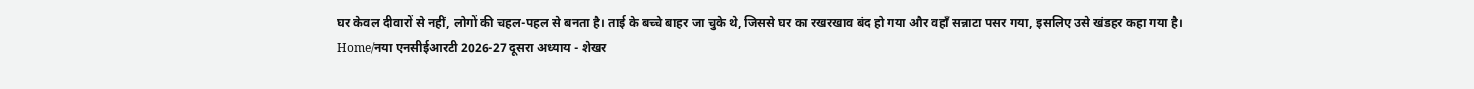घर केवल दीवारों से नहीं, लोगों की चहल-पहल से बनता है। ताई के बच्चे बाहर जा चुके थे, जिससे घर का रखरखाव बंद हो गया और वहाँ सन्नाटा पसर गया, इसलिए उसे खंडहर कहा गया है।
Home/नया एनसीईआरटी 2026-27 दूसरा अध्याय - शेखर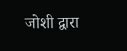जोशी द्वारा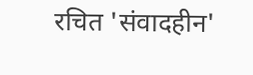रचित 'संवादहीन'